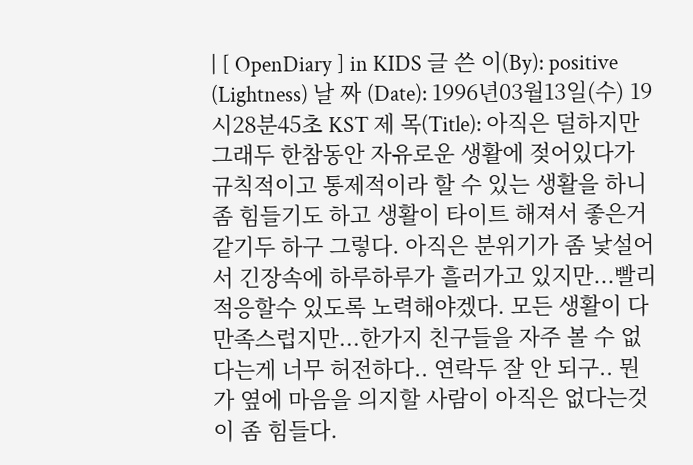| [ OpenDiary ] in KIDS 글 쓴 이(By): positive (Lightness) 날 짜 (Date): 1996년03월13일(수) 19시28분45초 KST 제 목(Title): 아직은 덜하지만 그래두 한참동안 자유로운 생활에 젖어있다가 규칙적이고 통제적이라 할 수 있는 생활을 하니 좀 힘들기도 하고 생활이 타이트 해져서 좋은거 같기두 하구 그렇다. 아직은 분위기가 좀 낯설어서 긴장속에 하루하루가 흘러가고 있지만...빨리 적응할수 있도록 노력해야겠다. 모든 생활이 다 만족스럽지만...한가지 친구들을 자주 볼 수 없다는게 너무 허전하다.. 연락두 잘 안 되구.. 뭔가 옆에 마음을 의지할 사람이 아직은 없다는것이 좀 힘들다.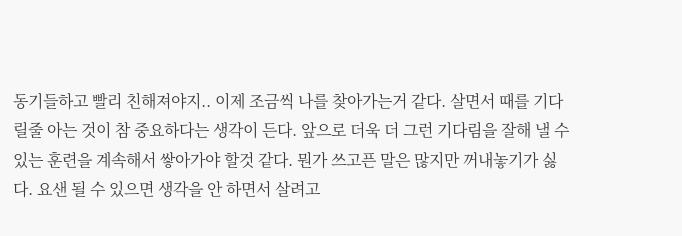동기들하고 빨리 친해져야지.. 이제 조금씩 나를 찾아가는거 같다. 살면서 때를 기다릴줄 아는 것이 참 중요하다는 생각이 든다. 앞으로 더욱 더 그런 기다림을 잘해 낼 수 있는 훈련을 계속해서 쌓아가야 할것 같다. 뭔가 쓰고픈 말은 많지만 꺼내놓기가 싫다. 요샌 될 수 있으면 생각을 안 하면서 살려고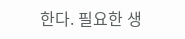한다. 필요한 생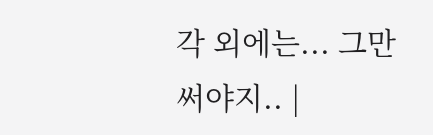각 외에는... 그만 써야지.. |